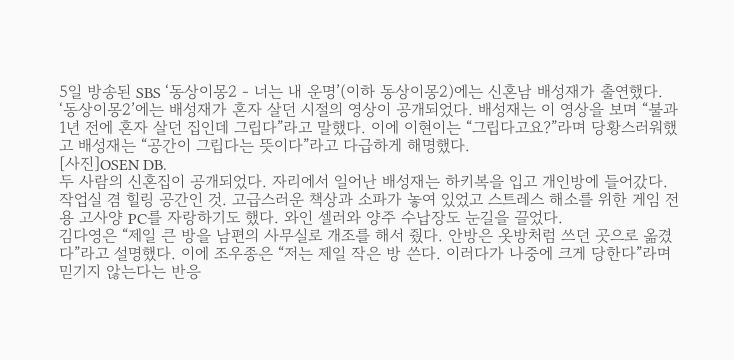5일 방송된 SBS ‘동상이몽2 - 너는 내 운명’(이하 동상이몽2)에는 신혼남 배성재가 출연했다.
‘동상이몽2’에는 배성재가 혼자 살던 시절의 영상이 공개되었다. 배성재는 이 영상을 보며 “불과 1년 전에 혼자 살던 집인데 그립다”라고 말했다. 이에 이현이는 “그립다고요?”라며 당황스러워했고 배성재는 “공간이 그립다는 뜻이다”라고 다급하게 해명했다.
[사진]OSEN DB.
두 사람의 신혼집이 공개되었다. 자리에서 일어난 배성재는 하키복을 입고 개인방에 들어갔다. 작업실 겸 힐링 공간인 것. 고급스러운 책상과 소파가 놓여 있었고 스트레스 해소를 위한 게임 전용 고사양 PC를 자랑하기도 했다. 와인 셀러와 양주 수납장도 눈길을 끌었다.
김다영은 “제일 큰 방을 남편의 사무실로 개조를 해서 줬다. 안방은 옷방처럼 쓰던 곳으로 옮겼다”라고 설명했다. 이에 조우종은 “저는 제일 작은 방 쓴다. 이러다가 나중에 크게 당한다”라며 믿기지 않는다는 반응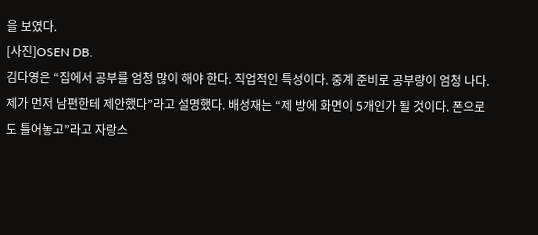을 보였다.
[사진]OSEN DB.
김다영은 “집에서 공부를 엄청 많이 해야 한다. 직업적인 특성이다. 중계 준비로 공부량이 엄청 나다. 제가 먼저 남편한테 제안했다”라고 설명했다. 배성재는 “제 방에 화면이 5개인가 될 것이다. 폰으로도 틀어놓고”라고 자랑스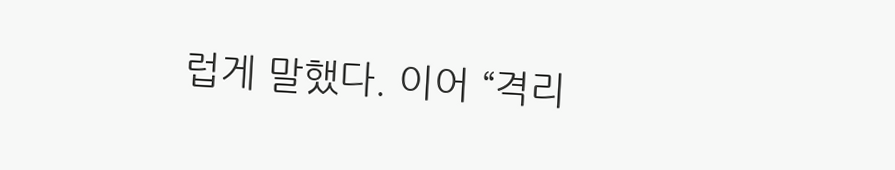럽게 말했다. 이어 “격리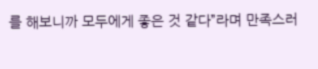를 해보니까 모두에게 좋은 것 같다”라며 만족스러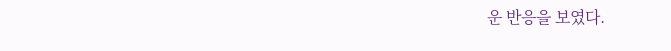운 반응을 보였다.